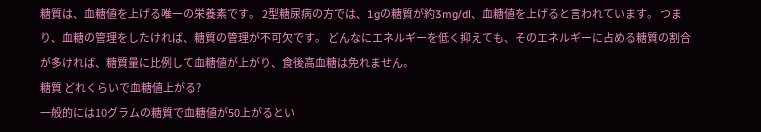糖質は、血糖値を上げる唯一の栄養素です。 2型糖尿病の方では、1gの糖質が約3mg/dl、血糖値を上げると言われています。 つまり、血糖の管理をしたければ、糖質の管理が不可欠です。 どんなにエネルギーを低く抑えても、そのエネルギーに占める糖質の割合が多ければ、糖質量に比例して血糖値が上がり、食後高血糖は免れません。
糖質 どれくらいで血糖値上がる?
一般的には10グラムの糖質で血糖値が50上がるとい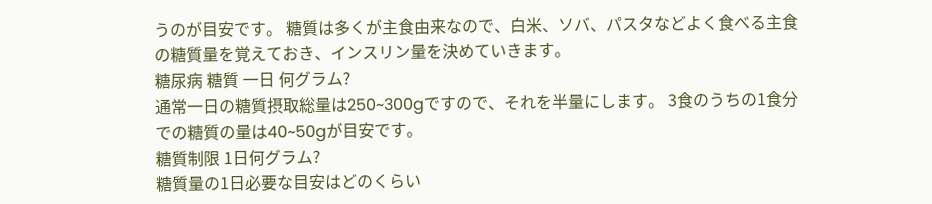うのが目安です。 糖質は多くが主食由来なので、白米、ソバ、パスタなどよく食べる主食の糖質量を覚えておき、インスリン量を決めていきます。
糖尿病 糖質 一日 何グラム?
通常一日の糖質摂取総量は250~300gですので、それを半量にします。 3食のうちの1食分での糖質の量は40~50gが目安です。
糖質制限 1日何グラム?
糖質量の1日必要な目安はどのくらい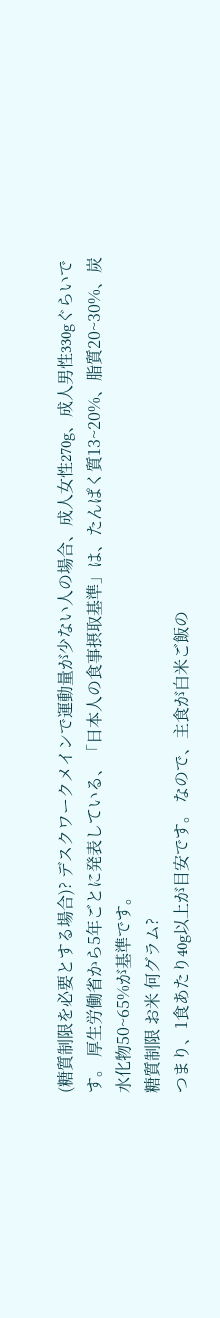(糖質制限を必要とする場合)? デスクワークメインで運動量が少ない人の場合、成人女性270g、成人男性330gぐらいです。 厚生労働省から5年ごとに発表している、「日本人の食事摂取基準」は、たんぱく質13~20%、脂質20~30%、炭水化物50~65%が基準です。
糖質制限 お米 何グラム?
つまり、1食あたり40g以上が目安です。 なので、主食が白米ご飯の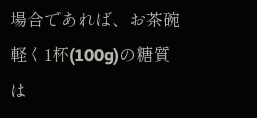場合であれば、お茶碗軽く1杯(100g)の糖質は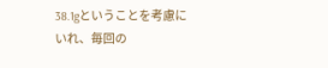38.1gということを考慮にいれ、毎回の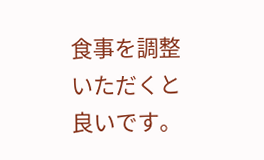食事を調整いただくと良いです。